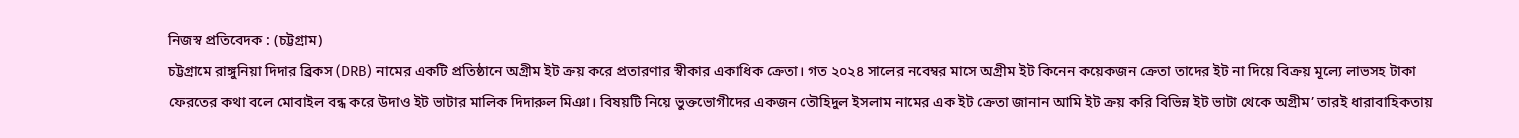নিজস্ব প্রতিবেদক : (চট্টগ্রাম)
চট্টগ্রামে রাঙ্গুনিয়া দিদার ব্রিকস (DRB) নামের একটি প্রতিষ্ঠানে অগ্রীম ইট ক্রয় করে প্রতারণার স্বীকার একাধিক ক্রেতা। গত ২০২৪ সালের নবেম্বর মাসে অগ্রীম ইট কিনেন কয়েকজন ক্রেতা তাদের ইট না দিয়ে বিক্রয় মূল্যে লাভসহ টাকা ফেরতের কথা বলে মোবাইল বন্ধ করে উদাও ইট ভাটার মালিক দিদারুল মিঞা। বিষয়টি নিয়ে ভুক্তভোগীদের একজন তৌহিদুল ইসলাম নামের এক ইট ক্রেতা জানান আমি ইট ক্রয় করি বিভিন্ন ইট ভাটা থেকে অগ্রীম’ তারই ধারাবাহিকতায়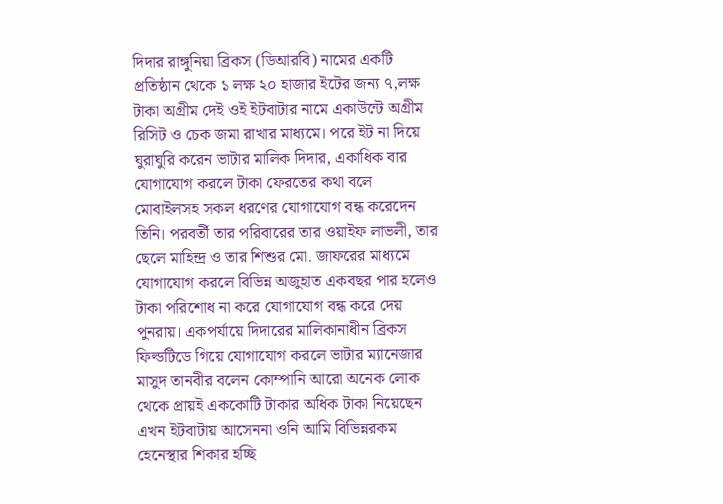দিদার রাঙ্গুনিয়া ব্রিকস (ডিআরবি) নামের একটি প্রতিষ্ঠান থেকে ১ লক্ষ ২০ হাজার ইটের জন্য ৭,লক্ষ টাকা অগ্রীম দেই ওই ইটবাটার নামে একাউন্টে অগ্রীম রিসিট ও চেক জমা রাখার মাধ্যমে। পরে ইট না দিয়ে ঘুরাঘুরি করেন ভাটার মালিক দিদার, একাধিক বার যোগাযোগ করলে টাকা ফেরতের কথা বলে মোবাইলসহ সকল ধরণের যোগাযোগ বন্ধ করেদেন তিনি। পরবর্তী তার পরিবারের তার ওয়াইফ লাভলী, তার ছেলে মাহিন্দ্র ও তার শিশুর মো. জাফরের মাধ্যমে যোগাযোগ করলে বিভিন্ন অজুহাত একবছর পার হলেও টাকা পরিশোধ না করে যোগাযোগ বন্ধ করে দেয় পুনরায়। একপর্যায়ে দিদারের মালিকানাধীন ব্রিকস ফিল্ডটিডে গিয়ে যোগাযোগ করলে ভাটার ম্যানেজার মাসুদ তানবীর বলেন কোম্পানি আরো অনেক লোক থেকে প্রায়ই এককোটি টাকার অধিক টাকা নিয়েছেন এখন ইটবাটায় আসেননা ওনি আমি বিভিন্নরকম হেনেস্থার শিকার হচ্ছি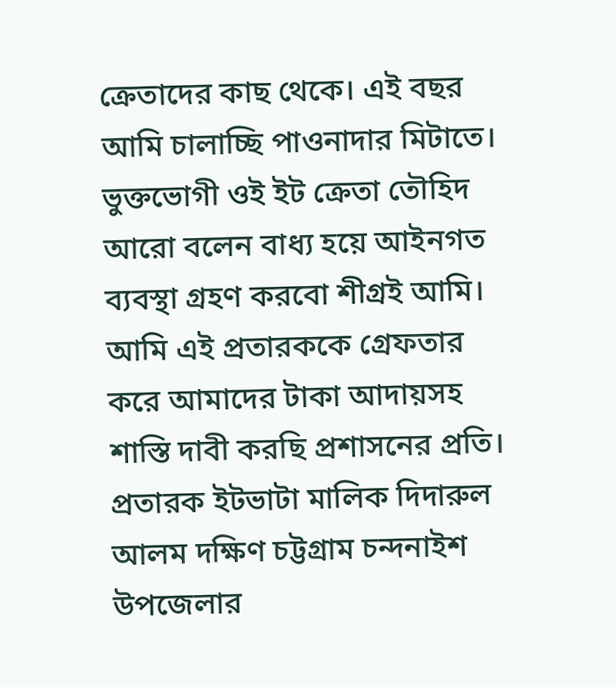ক্রেতাদের কাছ থেকে। এই বছর আমি চালাচ্ছি পাওনাদার মিটাতে। ভুক্তভোগী ওই ইট ক্রেতা তৌহিদ আরো বলেন বাধ্য হয়ে আইনগত ব্যবস্থা গ্রহণ করবো শীগ্রই আমি। আমি এই প্রতারককে গ্রেফতার করে আমাদের টাকা আদায়সহ শাস্তি দাবী করছি প্রশাসনের প্রতি।
প্রতারক ইটভাটা মালিক দিদারুল আলম দক্ষিণ চট্টগ্রাম চন্দনাইশ উপজেলার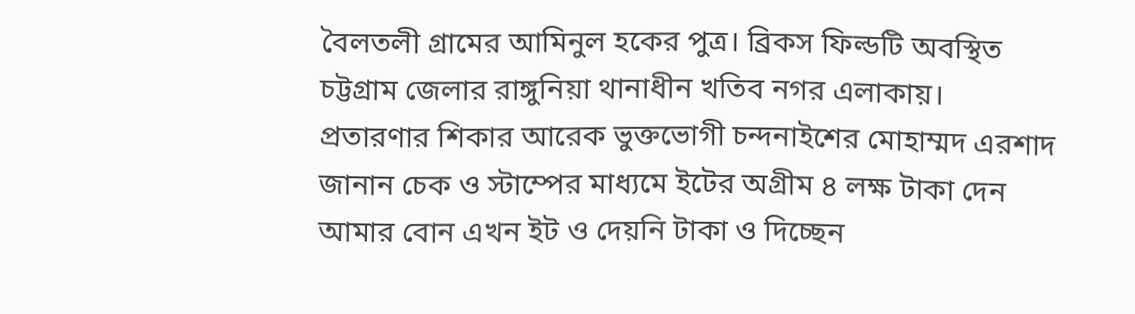বৈলতলী গ্রামের আমিনুল হকের পুত্র। ব্রিকস ফিল্ডটি অবস্থিত চট্টগ্রাম জেলার রাঙ্গুনিয়া থানাধীন খতিব নগর এলাকায়।
প্রতারণার শিকার আরেক ভুক্তভোগী চন্দনাইশের মোহাম্মদ এরশাদ জানান চেক ও স্টাম্পের মাধ্যমে ইটের অগ্রীম ৪ লক্ষ টাকা দেন আমার বোন এখন ইট ও দেয়নি টাকা ও দিচ্ছেন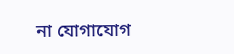না যোগাযোগ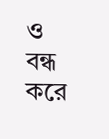ও বন্ধ করে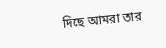দিছে আমরা তার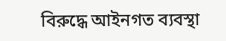বিরুদ্ধে আইনগত ব্যবস্থা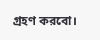গ্রহণ করবো।